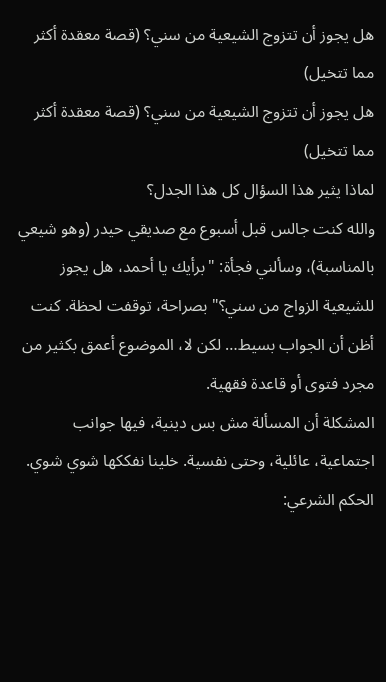هل يجوز أن تتزوج الشيعية من سني؟ (قصة معقدة أكثر مما تتخيل)
هل يجوز أن تتزوج الشيعية من سني؟ (قصة معقدة أكثر مما تتخيل)
لماذا يثير هذا السؤال كل هذا الجدل؟
والله كنت جالس قبل أسبوع مع صديقي حيدر (وهو شيعي بالمناسبة)، وسألني فجأة: "برأيك يا أحمد، هل يجوز للشيعية الزواج من سني؟" بصراحة، توقفت لحظة. كنت أظن أن الجواب بسيط… لكن لا، الموضوع أعمق بكثير من مجرد فتوى أو قاعدة فقهية.
المشكلة أن المسألة مش بس دينية، فيها جوانب اجتماعية، عائلية، وحتى نفسية. خلينا نفككها شوي شوي.
الحكم الشرعي: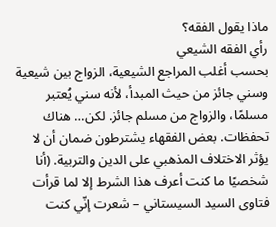ماذا يقول الفقه؟
رأي الفقه الشيعي
بحسب أغلب المراجع الشيعية، الزواج بين شيعية وسني جائز من حيث المبدأ، لأنه سني يُعتبر مسلمًا، والزواج من مسلم جائز. لكن… هناك تحفظات. بعض الفقهاء يشترطون ضمان أن لا يؤثر الاختلاف المذهبي على الدين والتربية. (أنا شخصيًا ما كنت أعرف هذا الشرط إلا لما قرأت فتاوى السيد السيستاني – شعرت إنّي كنت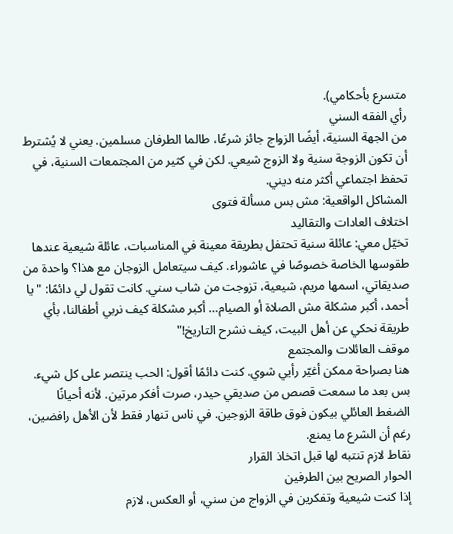متسرع بأحكامي).
رأي الفقه السني
من الجهة السنية، أيضًا الزواج جائز شرعًا، طالما الطرفان مسلمين. يعني لا يُشترط أن تكون الزوجة سنية ولا الزوج شيعي. لكن في كثير من المجتمعات السنية، في تحفظ اجتماعي أكثر منه ديني.
المشاكل الواقعية: مش بس مسألة فتوى
اختلاف العادات والتقاليد
تخيّل معي: عائلة سنية تحتفل بطريقة معينة في المناسبات، عائلة شيعية عندها طقوسها الخاصة خصوصًا في عاشوراء. كيف سيتعامل الزوجان مع هذا؟ واحدة من صديقاتي، اسمها مريم، شيعية، تزوجت من شاب سني. كانت تقول لي دائمًا: "يا أحمد، أكبر مشكلة مش الصلاة أو الصيام… أكبر مشكلة كيف نربي أطفالنا، بأي طريقة نحكي عن أهل البيت، كيف نشرح التاريخ!"
موقف العائلات والمجتمع
هنا بصراحة ممكن أغيّر رأيي شوي. كنت دائمًا أقول: الحب ينتصر على كل شيء. بس بعد ما سمعت قصص من صديقي حيدر، صرت أفكر مرتين. لأنه أحيانًا الضغط العائلي بيكون فوق طاقة الزوجين. في ناس تنهار فقط لأن الأهل رافضين، رغم أن الشرع ما يمنع.
نقاط لازم تنتبه لها قبل اتخاذ القرار
الحوار الصريح بين الطرفين
إذا كنت شيعية وتفكرين في الزواج من سني، أو العكس، لازم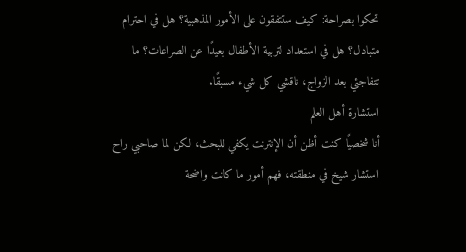تحكوا بصراحة: كيف ستتفقون على الأمور المذهبية؟ هل في احترام متبادل؟ هل في استعداد لتربية الأطفال بعيدًا عن الصراعات؟ ما تتفاجئي بعد الزواج، ناقشي كل شيء مسبقًا.
استشارة أهل العلم
أنا شخصيًا كنت أظن أن الإنترنت يكفي للبحث، لكن لما صاحبي راح استشار شيخ في منطقته، فهم أمور ما كانت واضحة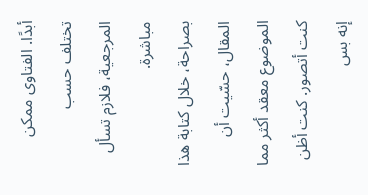أبدًا. الفتاوى ممكن تختلف حسب المرجعية، فلازم تسأل مباشرة.
بصراحة، خلال كتابة هذا المقال، حسّيت أن الموضوع معقد أكثر مما كنت أتصور. كنت أظن إنه بس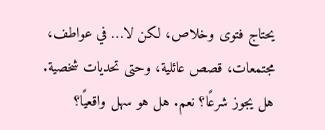يحتاج فتوى وخلاص، لكن لا… في عواطف، مجتمعات، قصص عائلية، وحتى تحديات شخصية. هل يجوز شرعًا؟ نعم. هل هو سهل واقعيًا؟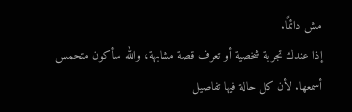مش دائمًا.
إذا عندك تجربة شخصية أو تعرف قصة مشابهة، والله سأكون متحمس أسمعها. لأن كل حالة فيها تفاصيل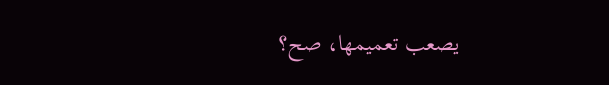يصعب تعميمها، صح؟